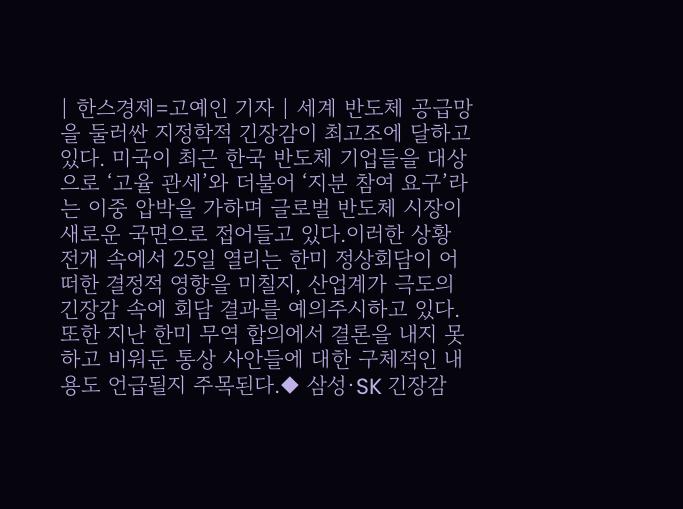| 한스경제=고예인 기자 | 세계 반도체 공급망을 둘러싼 지정학적 긴장감이 최고조에 달하고 있다. 미국이 최근 한국 반도체 기업들을 대상으로 ‘고율 관세’와 더불어 ‘지분 참여 요구’라는 이중 압박을 가하며 글로벌 반도체 시장이 새로운 국면으로 접어들고 있다.이러한 상황 전개 속에서 25일 열리는 한미 정상회담이 어떠한 결정적 영향을 미칠지, 산업계가 극도의 긴장감 속에 회담 결과를 예의주시하고 있다.또한 지난 한미 무역 합의에서 결론을 내지 못하고 비워둔 통상 사안들에 대한 구체적인 내용도 언급될지 주목된다.◆ 삼성·SK 긴장감